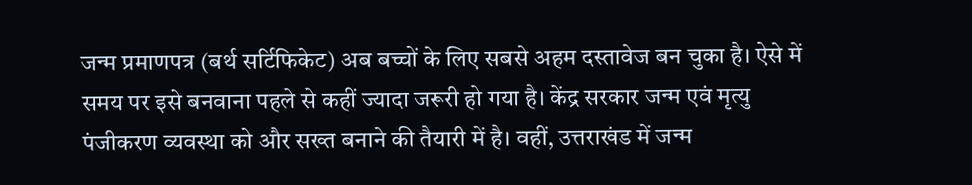जन्म प्रमाणपत्र (बर्थ सर्टिफिकेट) अब बच्चों के लिए सबसे अहम दस्तावेज बन चुका है। ऐसे में समय पर इसे बनवाना पहले से कहीं ज्यादा जरूरी हो गया है। केंद्र सरकार जन्म एवं मृत्यु पंजीकरण व्यवस्था को और सख्त बनाने की तैयारी में है। वहीं, उत्तराखंड में जन्म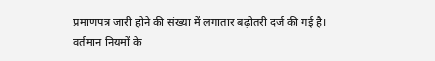प्रमाणपत्र जारी होने की संख्या में लगातार बढ़ोतरी दर्ज की गई है।
वर्तमान नियमों के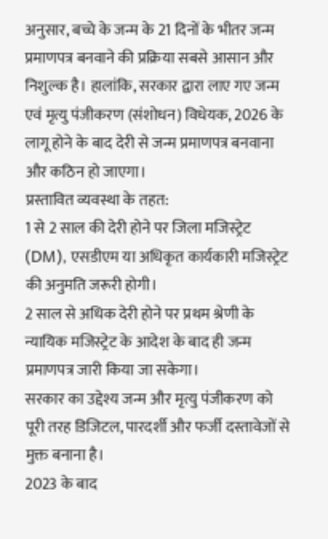अनुसार, बच्चे के जन्म के 21 दिनों के भीतर जन्म प्रमाणपत्र बनवाने की प्रक्रिया सबसे आसान और निशुल्क है। हालांकि, सरकार द्वारा लाए गए जन्म एवं मृत्यु पंजीकरण (संशोधन) विधेयक, 2026 के लागू होने के बाद देरी से जन्म प्रमाणपत्र बनवाना और कठिन हो जाएगा।
प्रस्तावित व्यवस्था के तहत:
1 से 2 साल की देरी होने पर जिला मजिस्ट्रेट (DM), एसडीएम या अधिकृत कार्यकारी मजिस्ट्रेट की अनुमति जरूरी होगी।
2 साल से अधिक देरी होने पर प्रथम श्रेणी के न्यायिक मजिस्ट्रेट के आदेश के बाद ही जन्म प्रमाणपत्र जारी किया जा सकेगा।
सरकार का उद्देश्य जन्म और मृत्यु पंजीकरण को पूरी तरह डिजिटल, पारदर्शी और फर्जी दस्तावेजों से मुक्त बनाना है।
2023 के बाद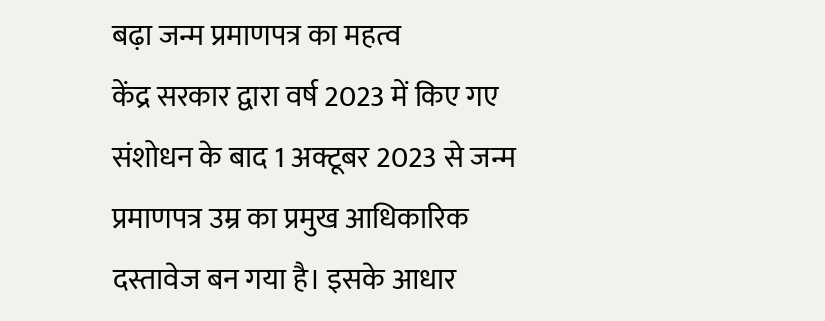बढ़ा जन्म प्रमाणपत्र का महत्व
केंद्र सरकार द्वारा वर्ष 2023 में किए गए संशोधन के बाद 1 अक्टूबर 2023 से जन्म प्रमाणपत्र उम्र का प्रमुख आधिकारिक दस्तावेज बन गया है। इसके आधार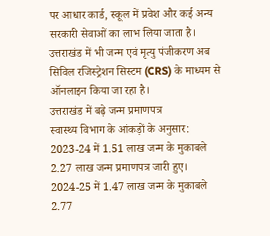पर आधार कार्ड, स्कूल में प्रवेश और कई अन्य सरकारी सेवाओं का लाभ लिया जाता है।
उत्तराखंड में भी जन्म एवं मृत्यु पंजीकरण अब सिविल रजिस्ट्रेशन सिस्टम (CRS) के माध्यम से ऑनलाइन किया जा रहा है।
उत्तराखंड में बढ़े जन्म प्रमाणपत्र
स्वास्थ्य विभाग के आंकड़ों के अनुसार:
2023-24 में 1.51 लाख जन्म के मुकाबले 2.27 लाख जन्म प्रमाणपत्र जारी हुए।
2024-25 में 1.47 लाख जन्म के मुकाबले 2.77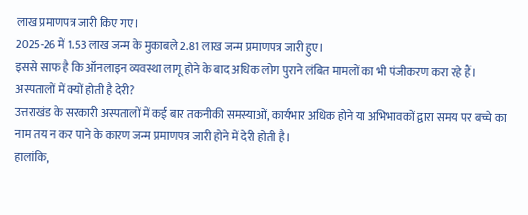लाख प्रमाणपत्र जारी किए गए।
2025-26 में 1.53 लाख जन्म के मुकाबले 2.81 लाख जन्म प्रमाणपत्र जारी हुए।
इससे साफ है कि ऑनलाइन व्यवस्था लागू होने के बाद अधिक लोग पुराने लंबित मामलों का भी पंजीकरण करा रहे हैं।
अस्पतालों में क्यों होती है देरी?
उत्तराखंड के सरकारी अस्पतालों में कई बार तकनीकी समस्याओं, कार्यभार अधिक होने या अभिभावकों द्वारा समय पर बच्चे का नाम तय न कर पाने के कारण जन्म प्रमाणपत्र जारी होने में देरी होती है।
हालांकि,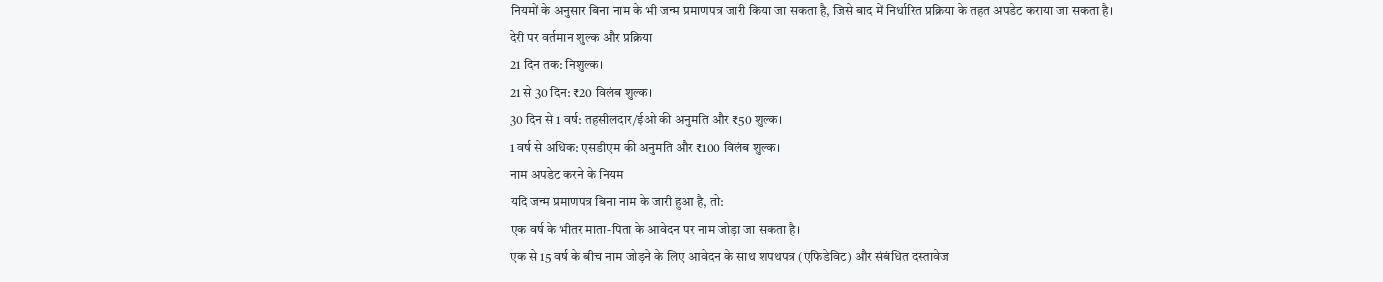नियमों के अनुसार बिना नाम के भी जन्म प्रमाणपत्र जारी किया जा सकता है, जिसे बाद में निर्धारित प्रक्रिया के तहत अपडेट कराया जा सकता है।
देरी पर वर्तमान शुल्क और प्रक्रिया
21 दिन तक: निशुल्क।
21 से 30 दिन: ₹20 विलंब शुल्क।
30 दिन से 1 वर्ष: तहसीलदार/ईओ की अनुमति और ₹50 शुल्क।
1 वर्ष से अधिक: एसडीएम की अनुमति और ₹100 विलंब शुल्क।
नाम अपडेट करने के नियम
यदि जन्म प्रमाणपत्र बिना नाम के जारी हुआ है, तो:
एक वर्ष के भीतर माता-पिता के आवेदन पर नाम जोड़ा जा सकता है।
एक से 15 वर्ष के बीच नाम जोड़ने के लिए आवेदन के साथ शपथपत्र (एफिडेविट) और संबंधित दस्तावेज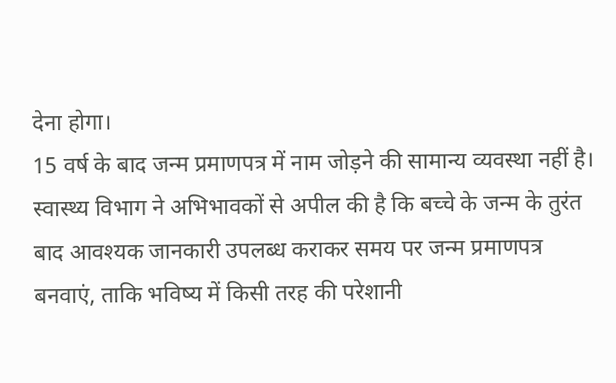देना होगा।
15 वर्ष के बाद जन्म प्रमाणपत्र में नाम जोड़ने की सामान्य व्यवस्था नहीं है।
स्वास्थ्य विभाग ने अभिभावकों से अपील की है कि बच्चे के जन्म के तुरंत बाद आवश्यक जानकारी उपलब्ध कराकर समय पर जन्म प्रमाणपत्र बनवाएं, ताकि भविष्य में किसी तरह की परेशानी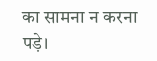का सामना न करना पड़े।